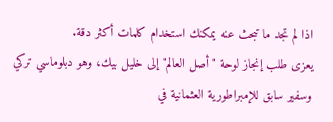اذا لم تجد ما تبحث عنه يمكنك استخدام كلمات أكثر دقة.
يعزى طلب إنجاز لوحة "أصل العالم" إلى خليل بيك، وهو دبلوماسي تركي وسفير سابق للإمبراطورية العثمانية في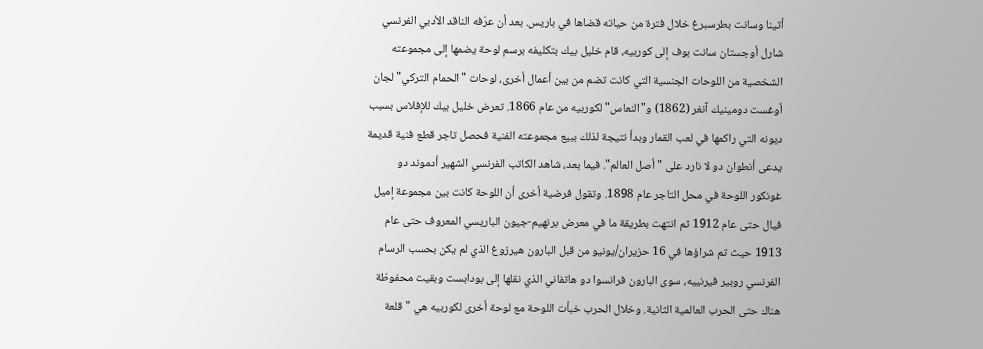أثينا وسانت بطرسبرغ خلال فترة من حياته قضاها في باريس. بعد أن عرّفه الناقد الأدبي الفرنسي شارل أوجستان سانت بوف إلى كوربيه، قام خليل بيك بتكليفه برسم لوحة يضمها إلى مجموعته الشخصية من اللوحات الجنسية التي كانت تضم من بين أعمال أخرى، لوحات "الحمام التركي" لجان أوغست دومينيك آنغر (1862) و"النعاس" لكوربيه من عام 1866. تعرض خليل بيك للإفلاس بسبب ديونه التي راكمها في لعب القمار وبدأ نتيجة لذلك ببيع مجموعته الفنية فحصل تاجر قطع فنية قديمة يدعى أنطوان دو لا نارد على "أصل العالم". فيما بعد، شاهد الكاتب الفرنسي الشهير أدموند دو غونكور اللوحة في محل التاجر عام 1898. وتقول فرضية أخرى أن اللوحة كانت بين مجموعة إميل فيال حتى عام 1912 ثم انتهت بطريقة ما في معرض برنهيم-جيون الباريسي المعروف حتى عام 1913 حيث تم شراؤها في 16 حزيران/يونيو من قبل البارون هيرزوغ الذي لم يكن بحسب الرسام الفرنسي روبير فيرنييه، سوى البارون فرانسوا دو هاتفاني الذي نقلها إلى بودابست وبقيت محفوظة هناك حتى الحرب العالمية الثانية. وخلال الحرب خبأت اللوحة مع لوحة أخرى لكوربيه هي "قلعة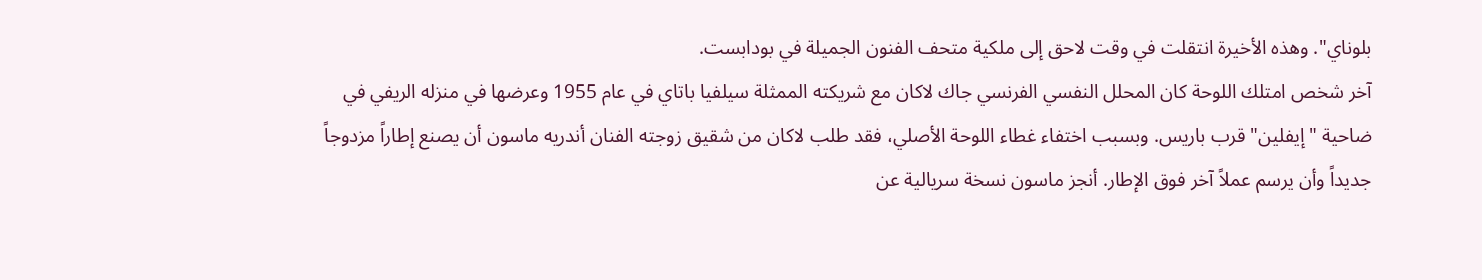بلوناي". وهذه الأخيرة انتقلت في وقت لاحق إلى ملكية متحف الفنون الجميلة في بودابست.
آخر شخص امتلك اللوحة كان المحلل النفسي الفرنسي جاك لاكان مع شريكته الممثلة سيلفيا باتاي في عام 1955 وعرضها في منزله الريفي في ضاحية "إيفلين" قرب باريس. وبسبب اختفاء غطاء اللوحة الأصلي، فقد طلب لاكان من شقيق زوجته الفنان أندريه ماسون أن يصنع إطاراً مزدوجاً جديداً وأن يرسم عملاً آخر فوق الإطار. أنجز ماسون نسخة سريالية عن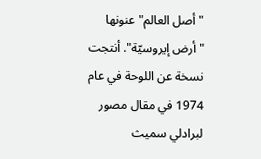"أصل العالم" عنونها "أرض إيروسيّة". أنتجت نسخة عن اللوحة في عام 1974 في مقال مصور لبرادلي سميث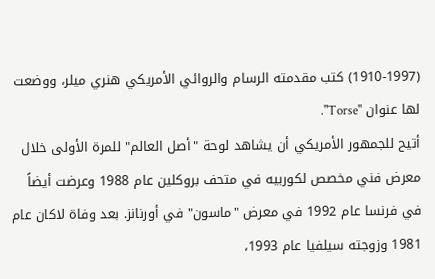(1910-1997) كتب مقدمته الرسام والروائي الأمريكي هنري ميلر، ووضعت لها عنوان "Torse".
أتيح للجمهور الأمريكي أن يشاهد لوحة "أصل العالم" للمرة الأولى خلال معرض فني مخصص لكوربيه في متحف بروكلين عام 1988 وعرضت أيضاً في فرنسا عام 1992 في معرض "ماسون" في أورنانز. بعد وفاة لاكان عام 1981 وزوجته سيلفيا عام 1993،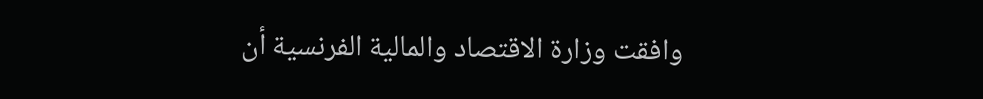وافقت وزارة الاقتصاد والمالية الفرنسية أن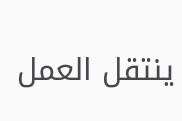ينتقل العمل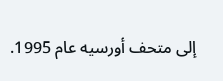إلى متحف أورسيه عام 1995.